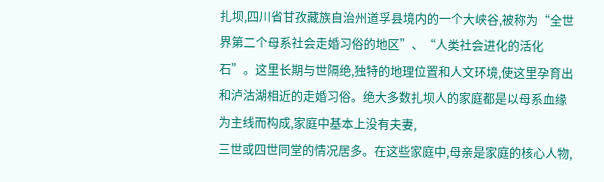扎坝,四川省甘孜藏族自治州道孚县境内的一个大峡谷,被称为“全世界第二个母系社会走婚习俗的地区”、“人类社会进化的活化石”。这里长期与世隔绝,独特的地理位置和人文环境,使这里孕育出和泸沽湖相近的走婚习俗。绝大多数扎坝人的家庭都是以母系血缘为主线而构成,家庭中基本上没有夫妻,
三世或四世同堂的情况居多。在这些家庭中,母亲是家庭的核心人物,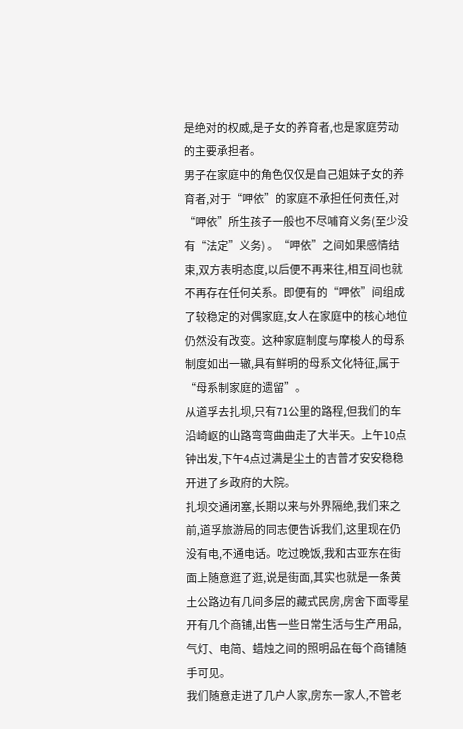是绝对的权威,是子女的养育者,也是家庭劳动的主要承担者。
男子在家庭中的角色仅仅是自己姐妹子女的养育者,对于“呷依”的家庭不承担任何责任,对“呷依”所生孩子一般也不尽哺育义务(至少没有“法定”义务) 。“呷依”之间如果感情结束,双方表明态度,以后便不再来往,相互间也就不再存在任何关系。即便有的“呷依”间组成了较稳定的对偶家庭,女人在家庭中的核心地位仍然没有改变。这种家庭制度与摩梭人的母系制度如出一辙,具有鲜明的母系文化特征,属于“母系制家庭的遗留”。
从道孚去扎坝,只有71公里的路程,但我们的车沿崎岖的山路弯弯曲曲走了大半天。上午10点钟出发,下午4点过满是尘土的吉普才安安稳稳开进了乡政府的大院。
扎坝交通闭塞,长期以来与外界隔绝,我们来之前,道孚旅游局的同志便告诉我们,这里现在仍没有电,不通电话。吃过晚饭,我和古亚东在街面上随意逛了逛,说是街面,其实也就是一条黄土公路边有几间多层的藏式民房,房舍下面零星开有几个商铺,出售一些日常生活与生产用品,气灯、电简、蜡烛之间的照明品在每个商铺随手可见。
我们随意走进了几户人家,房东一家人,不管老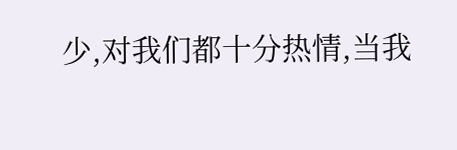少,对我们都十分热情,当我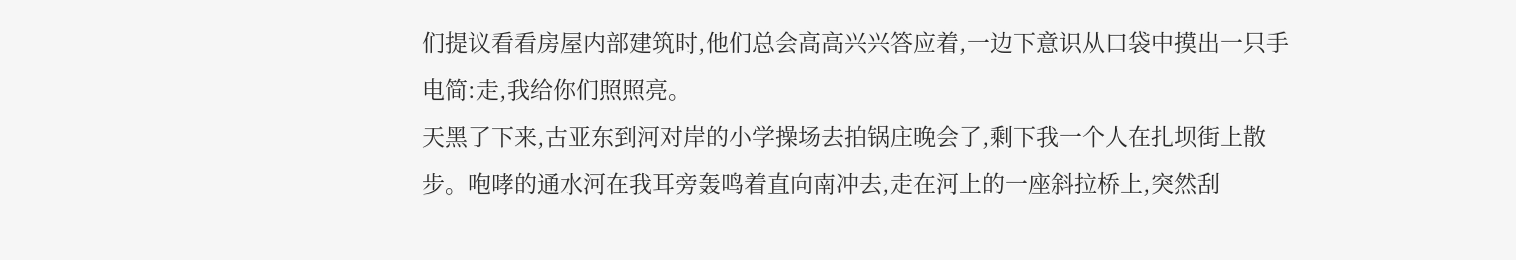们提议看看房屋内部建筑时,他们总会高高兴兴答应着,一边下意识从口袋中摸出一只手电简:走,我给你们照照亮。
天黑了下来,古亚东到河对岸的小学操场去拍锅庄晚会了,剩下我一个人在扎坝街上散步。咆哮的通水河在我耳旁轰鸣着直向南冲去,走在河上的一座斜拉桥上,突然刮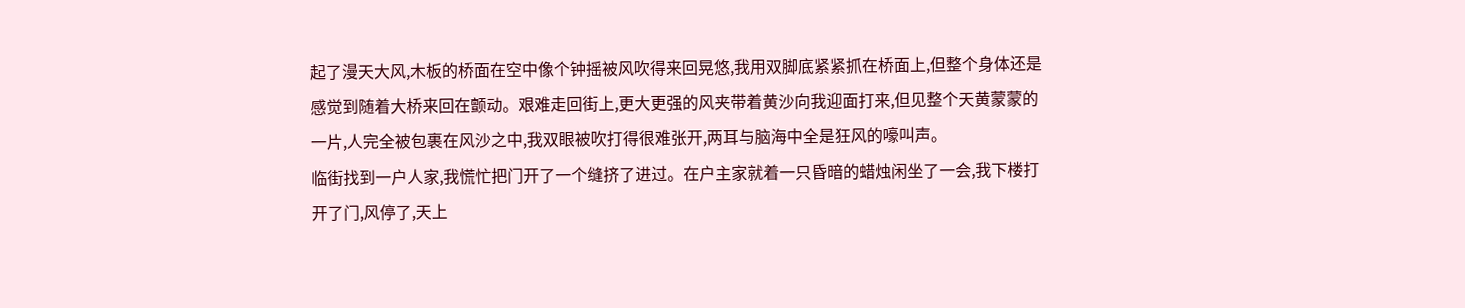起了漫天大风,木板的桥面在空中像个钟摇被风吹得来回晃悠,我用双脚底紧紧抓在桥面上,但整个身体还是感觉到随着大桥来回在颤动。艰难走回街上,更大更强的风夹带着黄沙向我迎面打来,但见整个天黄蒙蒙的一片,人完全被包裹在风沙之中,我双眼被吹打得很难张开,两耳与脑海中全是狂风的嚎叫声。
临街找到一户人家,我慌忙把门开了一个缝挤了进过。在户主家就着一只昏暗的蜡烛闲坐了一会,我下楼打开了门,风停了,天上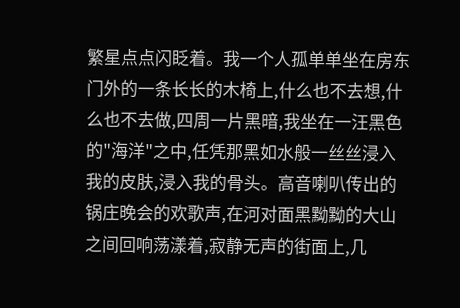繁星点点闪眨着。我一个人孤单单坐在房东门外的一条长长的木椅上,什么也不去想,什么也不去做,四周一片黑暗,我坐在一汪黑色的"海洋"之中,任凭那黑如水般一丝丝浸入我的皮肤,浸入我的骨头。高音喇叭传出的锅庄晚会的欢歌声,在河对面黑黝黝的大山之间回响荡漾着,寂静无声的街面上,几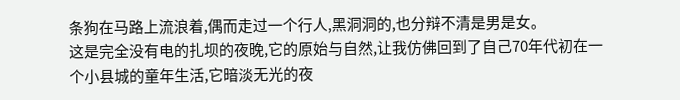条狗在马路上流浪着,偶而走过一个行人,黑洞洞的,也分辩不清是男是女。
这是完全没有电的扎坝的夜晚,它的原始与自然,让我仿佛回到了自己70年代初在一个小县城的童年生活,它暗淡无光的夜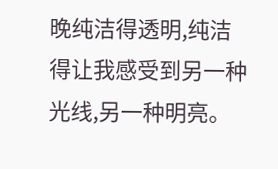晚纯洁得透明,纯洁得让我感受到另一种光线,另一种明亮。